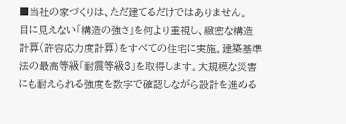■当社の家づくりは、ただ建てるだけではありません。
目に見えない「構造の強さ」を何より重視し、緻密な構造計算(許容応力度計算)をすべての住宅に実施。建築基準法の最高等級「耐震等級3」を取得します。大規模な災害にも耐えられる強度を数字で確認しながら設計を進める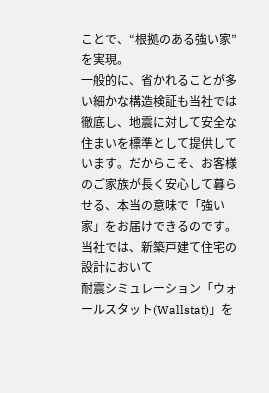ことで、“根拠のある強い家”を実現。
一般的に、省かれることが多い細かな構造検証も当社では徹底し、地震に対して安全な住まいを標準として提供しています。だからこそ、お客様のご家族が長く安心して暮らせる、本当の意味で「強い家」をお届けできるのです。
当社では、新築戸建て住宅の設計において
耐震シミュレーション「ウォールスタット(Wallstat)」を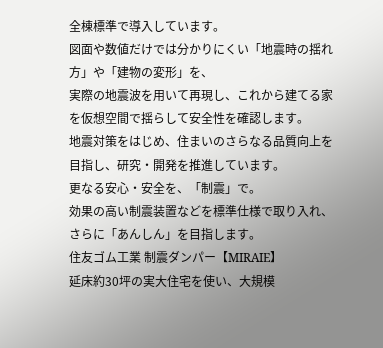全棟標準で導入しています。
図面や数値だけでは分かりにくい「地震時の揺れ方」や「建物の変形」を、
実際の地震波を用いて再現し、これから建てる家を仮想空間で揺らして安全性を確認します。
地震対策をはじめ、住まいのさらなる品質向上を目指し、研究・開発を推進しています。
更なる安心・安全を、「制震」で。
効果の高い制震装置などを標準仕様で取り入れ、さらに「あんしん」を目指します。
住友ゴム工業 制震ダンパー【MIRAIE】
延床約30坪の実大住宅を使い、大規模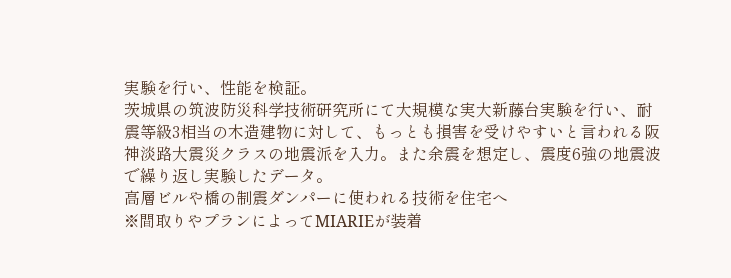実験を行い、性能を検証。
茨城県の筑波防災科学技術研究所にて大規模な実大新藤台実験を行い、耐震等級3相当の木造建物に対して、もっとも損害を受けやすいと言われる阪神淡路大震災クラスの地震派を入力。また余震を想定し、震度6強の地震波で繰り返し実験したデータ。
高層ビルや橋の制震ダンパーに使われる技術を住宅へ
※間取りやプランによってMIARIEが装着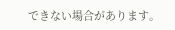できない場合があります。